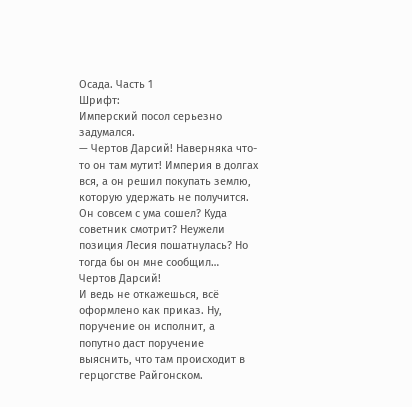Осада. Часть 1
Шрифт:
Имперский посол серьезно задумался.
— Чертов Дарсий! Наверняка что-то он там мутит! Империя в долгах вся, а он решил покупать землю, которую удержать не получится. Он совсем с ума сошел? Куда советник смотрит? Неужели позиция Лесия пошатнулась? Но тогда бы он мне сообщил… Чертов Дарсий!
И ведь не откажешься, всё оформлено как приказ. Ну, поручение он исполнит, а попутно даст поручение выяснить, что там происходит в герцогстве Райгонском.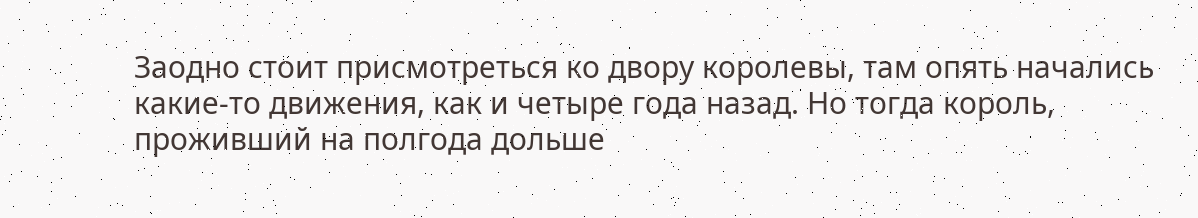Заодно стоит присмотреться ко двору королевы, там опять начались какие-то движения, как и четыре года назад. Но тогда король, проживший на полгода дольше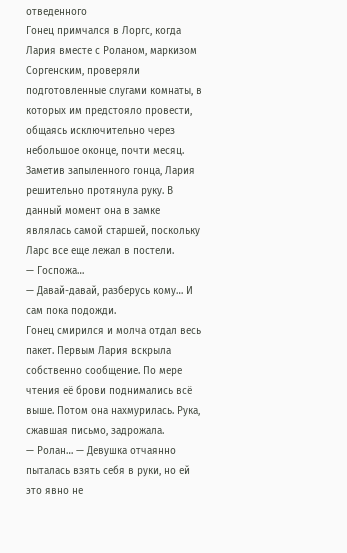отведенного
Гонец примчался в Лоргс, когда Лария вместе с Роланом, маркизом Соргенским, проверяли подготовленные слугами комнаты, в которых им предстояло провести, общаясь исключительно через небольшое оконце, почти месяц. Заметив запыленного гонца, Лария решительно протянула руку. В данный момент она в замке являлась самой старшей, поскольку Ларс все еще лежал в постели.
— Госпожа…
— Давай-давай, разберусь кому… И сам пока подожди.
Гонец смирился и молча отдал весь пакет. Первым Лария вскрыла собственно сообщение. По мере чтения её брови поднимались всё выше. Потом она нахмурилась. Рука, сжавшая письмо, задрожала.
— Ролан… — Девушка отчаянно пыталась взять себя в руки, но ей это явно не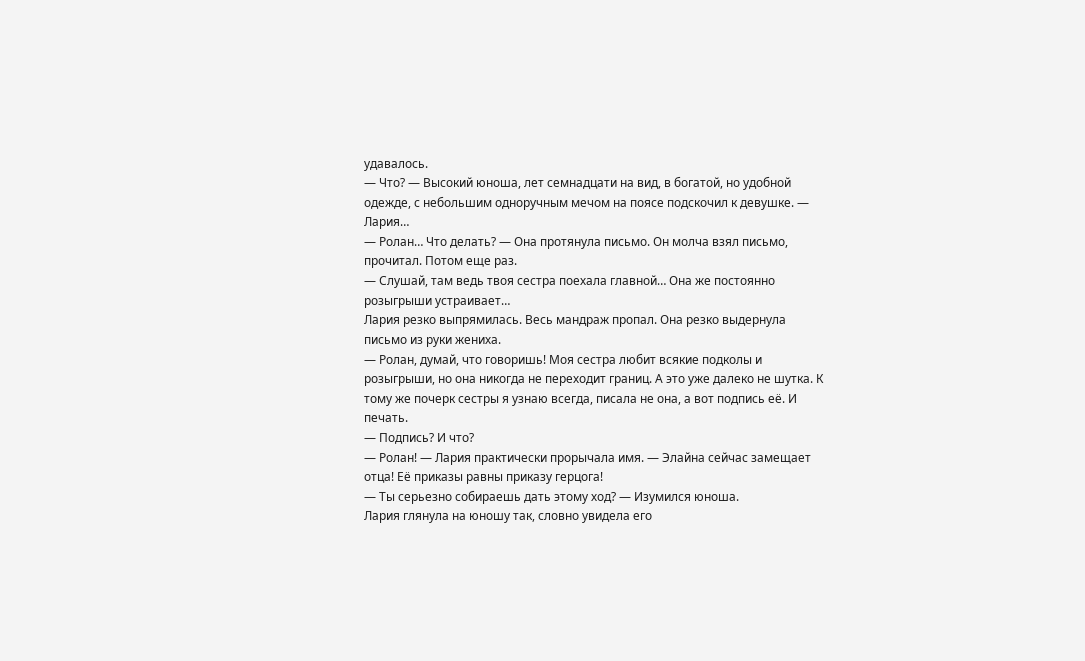удавалось.
— Что? — Высокий юноша, лет семнадцати на вид, в богатой, но удобной одежде, с небольшим одноручным мечом на поясе подскочил к девушке. — Лария…
— Ролан… Что делать? — Она протянула письмо. Он молча взял письмо, прочитал. Потом еще раз.
— Слушай, там ведь твоя сестра поехала главной… Она же постоянно розыгрыши устраивает…
Лария резко выпрямилась. Весь мандраж пропал. Она резко выдернула письмо из руки жениха.
— Ролан, думай, что говоришь! Моя сестра любит всякие подколы и розыгрыши, но она никогда не переходит границ. А это уже далеко не шутка. К тому же почерк сестры я узнаю всегда, писала не она, а вот подпись её. И печать.
— Подпись? И что?
— Ролан! — Лария практически прорычала имя. — Элайна сейчас замещает отца! Её приказы равны приказу герцога!
— Ты серьезно собираешь дать этому ход? — Изумился юноша.
Лария глянула на юношу так, словно увидела его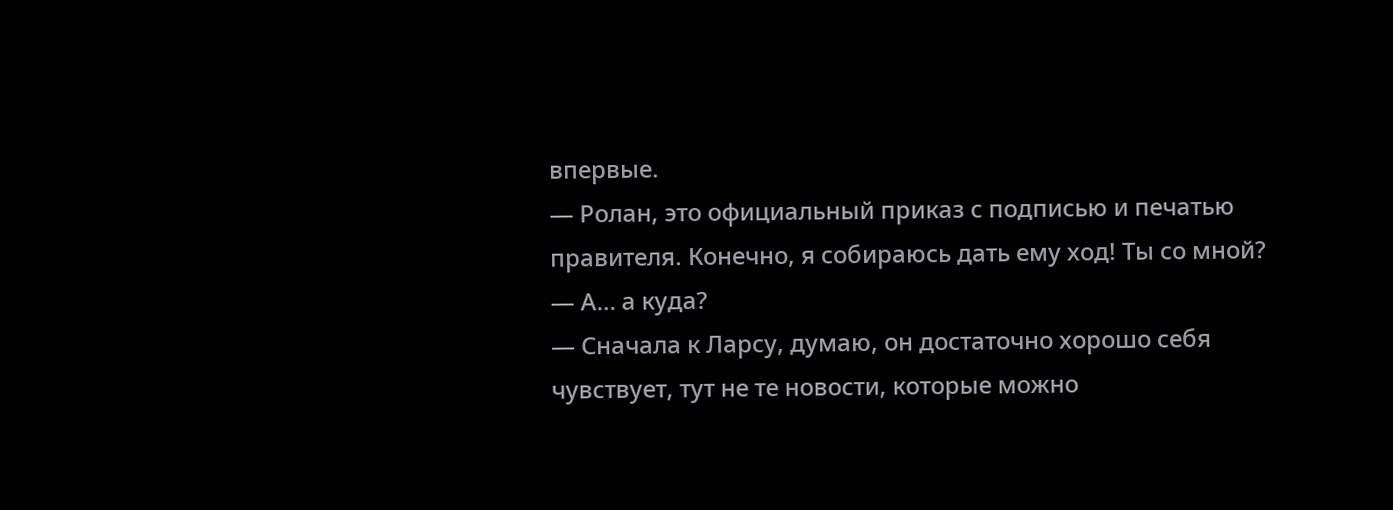впервые.
— Ролан, это официальный приказ с подписью и печатью правителя. Конечно, я собираюсь дать ему ход! Ты со мной?
— А… а куда?
— Сначала к Ларсу, думаю, он достаточно хорошо себя чувствует, тут не те новости, которые можно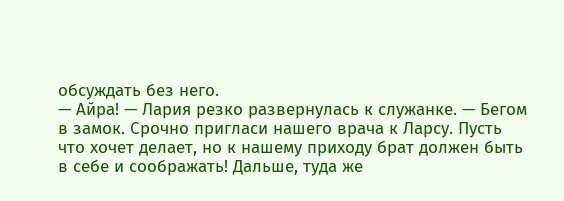обсуждать без него.
— Айра! — Лария резко развернулась к служанке. — Бегом в замок. Срочно пригласи нашего врача к Ларсу. Пусть что хочет делает, но к нашему приходу брат должен быть в себе и соображать! Дальше, туда же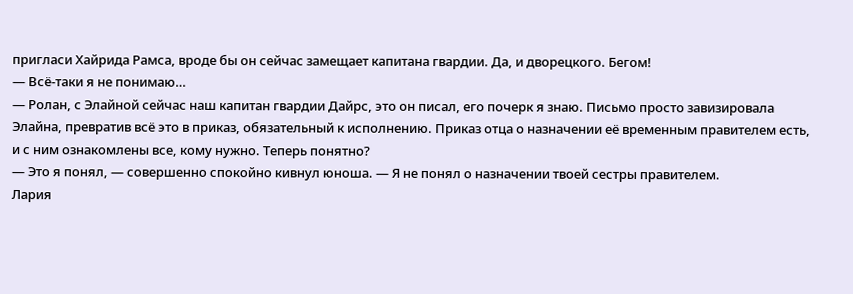пригласи Хайрида Рамса, вроде бы он сейчас замещает капитана гвардии. Да, и дворецкого. Бегом!
— Всё-таки я не понимаю…
— Ролан, с Элайной сейчас наш капитан гвардии Дайрс, это он писал, его почерк я знаю. Письмо просто завизировала Элайна, превратив всё это в приказ, обязательный к исполнению. Приказ отца о назначении её временным правителем есть, и с ним ознакомлены все, кому нужно. Теперь понятно?
— Это я понял, — совершенно спокойно кивнул юноша. — Я не понял о назначении твоей сестры правителем.
Лария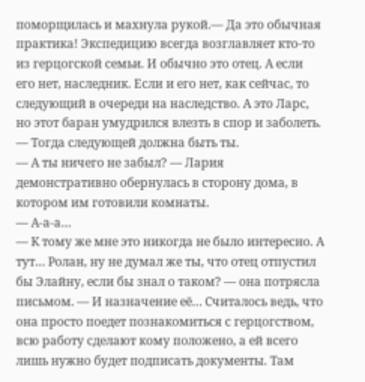поморщилась и махнула рукой.— Да это обычная практика! Экспедицию всегда возглавляет кто-то из герцогской семьи. И обычно это отец. А если его нет, наследник. Если и его нет, как сейчас, то следующий в очереди на наследство. А это Ларс, но этот баран умудрился влезть в спор и заболеть.
— Тогда следующей должна быть ты.
— А ты ничего не забыл? — Лария демонстративно обернулась в сторону дома, в котором им готовили комнаты.
— А-а-а…
— К тому же мне это никогда не было интересно. А тут… Ролан, ну не думал же ты, что отец отпустил бы Элайну, если бы знал о таком? — она потрясла письмом. — И назначение её… Считалось ведь, что она просто поедет познакомиться с герцогством, всю работу сделают кому положено, а ей всего лишь нужно будет подписать документы. Там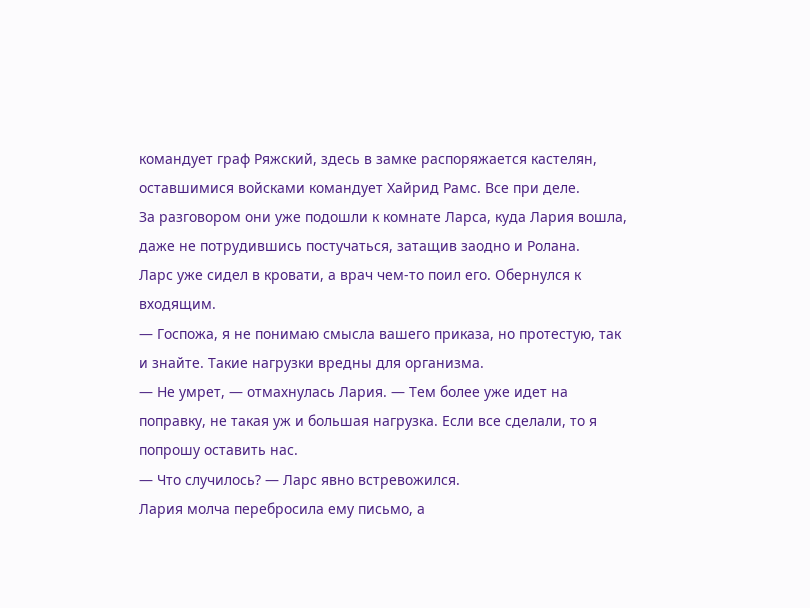командует граф Ряжский, здесь в замке распоряжается кастелян, оставшимися войсками командует Хайрид Рамс. Все при деле.
За разговором они уже подошли к комнате Ларса, куда Лария вошла, даже не потрудившись постучаться, затащив заодно и Ролана.
Ларс уже сидел в кровати, а врач чем-то поил его. Обернулся к входящим.
— Госпожа, я не понимаю смысла вашего приказа, но протестую, так и знайте. Такие нагрузки вредны для организма.
— Не умрет, — отмахнулась Лария. — Тем более уже идет на поправку, не такая уж и большая нагрузка. Если все сделали, то я попрошу оставить нас.
— Что случилось? — Ларс явно встревожился.
Лария молча перебросила ему письмо, а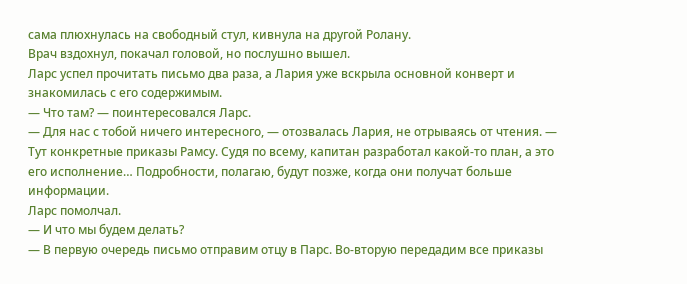сама плюхнулась на свободный стул, кивнула на другой Ролану.
Врач вздохнул, покачал головой, но послушно вышел.
Ларс успел прочитать письмо два раза, а Лария уже вскрыла основной конверт и знакомилась с его содержимым.
— Что там? — поинтересовался Ларс.
— Для нас с тобой ничего интересного, — отозвалась Лария, не отрываясь от чтения. — Тут конкретные приказы Рамсу. Судя по всему, капитан разработал какой-то план, а это его исполнение… Подробности, полагаю, будут позже, когда они получат больше информации.
Ларс помолчал.
— И что мы будем делать?
— В первую очередь письмо отправим отцу в Парс. Во-вторую передадим все приказы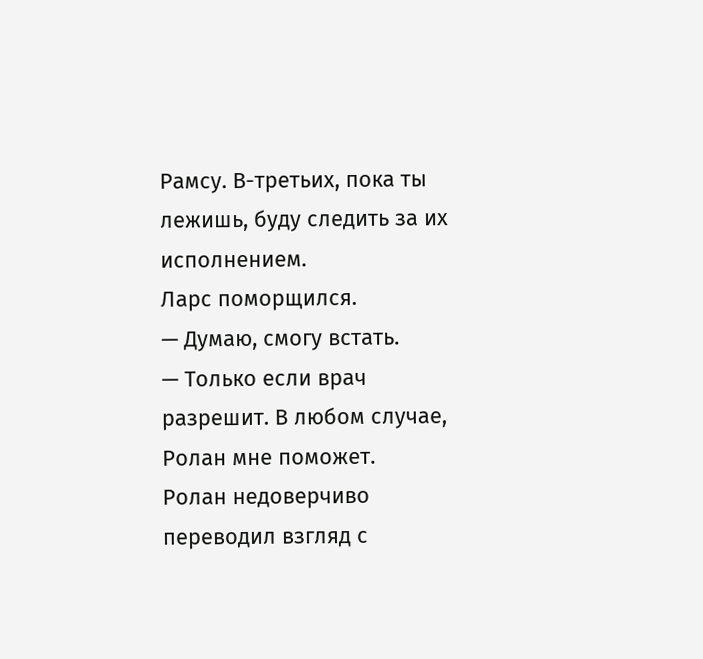Рамсу. В-третьих, пока ты лежишь, буду следить за их исполнением.
Ларс поморщился.
— Думаю, смогу встать.
— Только если врач разрешит. В любом случае, Ролан мне поможет.
Ролан недоверчиво переводил взгляд с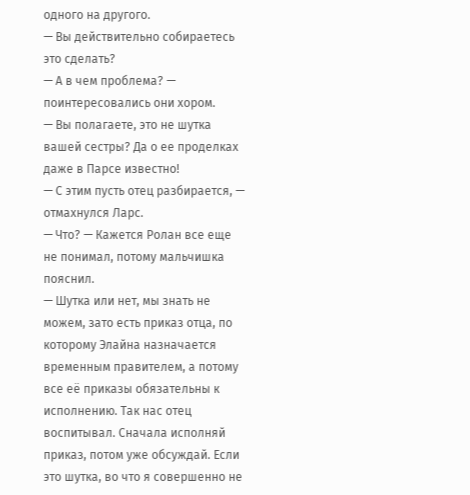одного на другого.
— Вы действительно собираетесь это сделать?
— А в чем проблема? — поинтересовались они хором.
— Вы полагаете, это не шутка вашей сестры? Да о ее проделках даже в Парсе известно!
— С этим пусть отец разбирается, — отмахнулся Ларс.
— Что? — Кажется Ролан все еще не понимал, потому мальчишка пояснил.
— Шутка или нет, мы знать не можем, зато есть приказ отца, по которому Элайна назначается временным правителем, а потому все её приказы обязательны к исполнению. Так нас отец воспитывал. Сначала исполняй приказ, потом уже обсуждай. Если это шутка, во что я совершенно не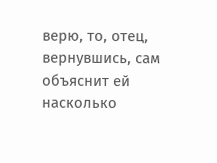верю, то, отец, вернувшись, сам объяснит ей насколько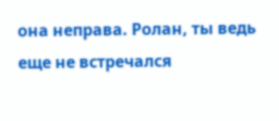она неправа. Ролан, ты ведь еще не встречался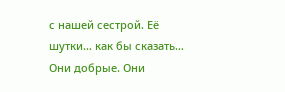с нашей сестрой. Её шутки… как бы сказать… Они добрые. Они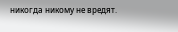никогда никому не вредят.